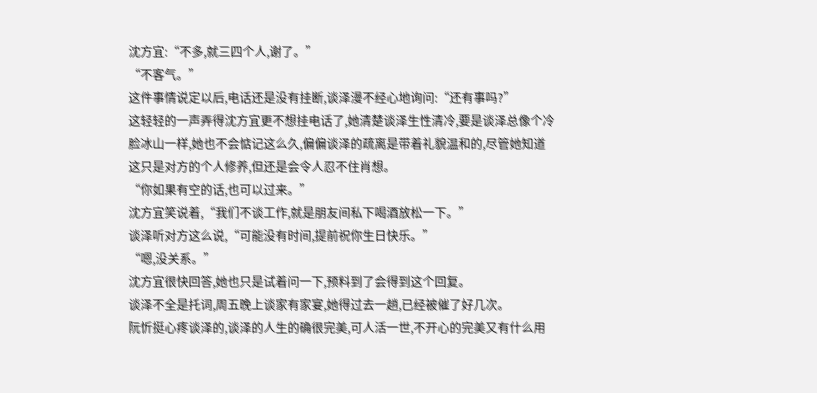沈方宜:“不多,就三四个人,谢了。”
“不客气。”
这件事情说定以后,电话还是没有挂断,谈泽漫不经心地询问:“还有事吗?”
这轻轻的一声弄得沈方宜更不想挂电话了,她清楚谈泽生性清冷,要是谈泽总像个冷脸冰山一样,她也不会惦记这么久,偏偏谈泽的疏离是带着礼貌温和的,尽管她知道这只是对方的个人修养,但还是会令人忍不住肖想。
“你如果有空的话,也可以过来。”
沈方宜笑说着,“我们不谈工作,就是朋友间私下喝酒放松一下。”
谈泽听对方这么说,“可能没有时间,提前祝你生日快乐。”
“嗯,没关系。”
沈方宜很快回答,她也只是试着问一下,预料到了会得到这个回复。
谈泽不全是托词,周五晚上谈家有家宴,她得过去一趟,已经被催了好几次。
阮忻挺心疼谈泽的,谈泽的人生的确很完美,可人活一世,不开心的完美又有什么用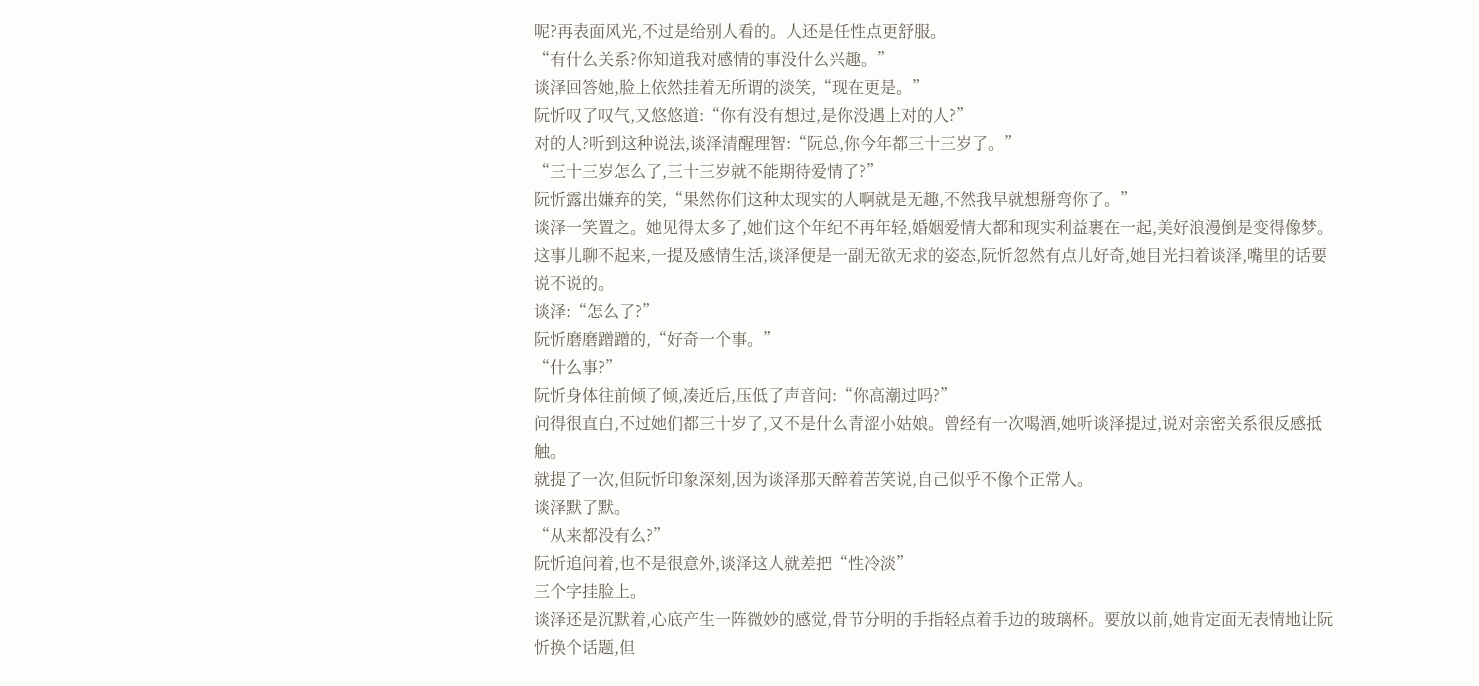呢?再表面风光,不过是给别人看的。人还是任性点更舒服。
“有什么关系?你知道我对感情的事没什么兴趣。”
谈泽回答她,脸上依然挂着无所谓的淡笑,“现在更是。”
阮忻叹了叹气,又悠悠道:“你有没有想过,是你没遇上对的人?”
对的人?听到这种说法,谈泽清醒理智:“阮总,你今年都三十三岁了。”
“三十三岁怎么了,三十三岁就不能期待爱情了?”
阮忻露出嫌弃的笑,“果然你们这种太现实的人啊就是无趣,不然我早就想掰弯你了。”
谈泽一笑置之。她见得太多了,她们这个年纪不再年轻,婚姻爱情大都和现实利益裹在一起,美好浪漫倒是变得像梦。
这事儿聊不起来,一提及感情生活,谈泽便是一副无欲无求的姿态,阮忻忽然有点儿好奇,她目光扫着谈泽,嘴里的话要说不说的。
谈泽:“怎么了?”
阮忻磨磨蹭蹭的,“好奇一个事。”
“什么事?”
阮忻身体往前倾了倾,凑近后,压低了声音问:“你高潮过吗?”
问得很直白,不过她们都三十岁了,又不是什么青涩小姑娘。曾经有一次喝酒,她听谈泽提过,说对亲密关系很反感抵触。
就提了一次,但阮忻印象深刻,因为谈泽那天醉着苦笑说,自己似乎不像个正常人。
谈泽默了默。
“从来都没有么?”
阮忻追问着,也不是很意外,谈泽这人就差把“性冷淡”
三个字挂脸上。
谈泽还是沉默着,心底产生一阵微妙的感觉,骨节分明的手指轻点着手边的玻璃杯。要放以前,她肯定面无表情地让阮忻换个话题,但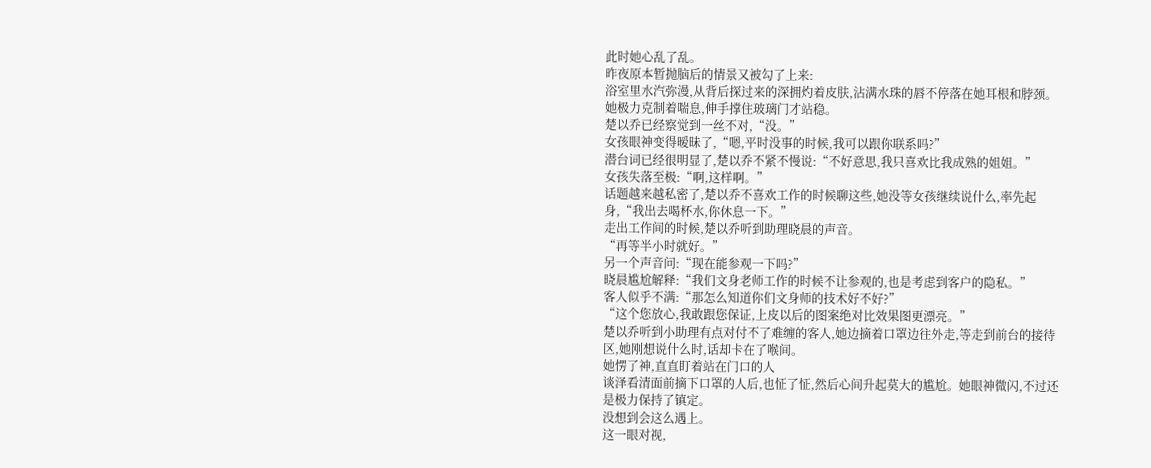此时她心乱了乱。
昨夜原本暂抛脑后的情景又被勾了上来:
浴室里水汽弥漫,从背后探过来的深拥灼着皮肤,沾满水珠的唇不停落在她耳根和脖颈。
她极力克制着喘息,伸手撑住玻璃门才站稳。
楚以乔已经察觉到一丝不对,“没。”
女孩眼神变得暧昧了,“嗯,平时没事的时候,我可以跟你联系吗?”
潜台词已经很明显了,楚以乔不紧不慢说:“不好意思,我只喜欢比我成熟的姐姐。”
女孩失落至极:“啊,这样啊。”
话题越来越私密了,楚以乔不喜欢工作的时候聊这些,她没等女孩继续说什么,率先起身,“我出去喝杯水,你休息一下。”
走出工作间的时候,楚以乔听到助理晓晨的声音。
“再等半小时就好。”
另一个声音问:“现在能参观一下吗?”
晓晨尴尬解释:“我们文身老师工作的时候不让参观的,也是考虑到客户的隐私。”
客人似乎不满:“那怎么知道你们文身师的技术好不好?”
“这个您放心,我敢跟您保证,上皮以后的图案绝对比效果图更漂亮。”
楚以乔听到小助理有点对付不了难缠的客人,她边摘着口罩边往外走,等走到前台的接待区,她刚想说什么时,话却卡在了喉间。
她愣了神,直直盯着站在门口的人
谈泽看清面前摘下口罩的人后,也怔了怔,然后心间升起莫大的尴尬。她眼神微闪,不过还是极力保持了镇定。
没想到会这么遇上。
这一眼对视,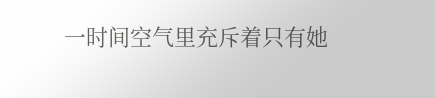一时间空气里充斥着只有她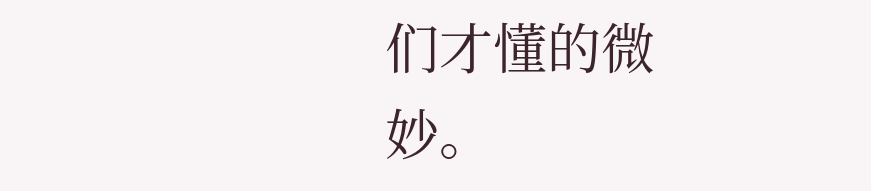们才懂的微妙。